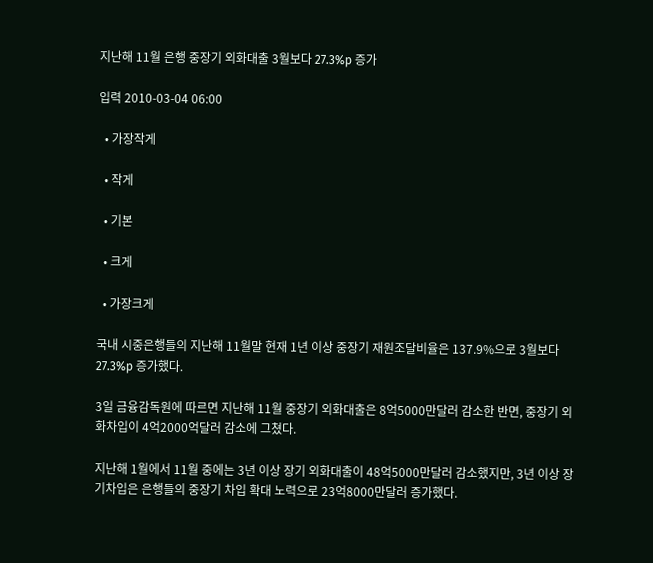지난해 11월 은행 중장기 외화대출 3월보다 27.3%p 증가

입력 2010-03-04 06:00

  • 가장작게

  • 작게

  • 기본

  • 크게

  • 가장크게

국내 시중은행들의 지난해 11월말 현재 1년 이상 중장기 재원조달비율은 137.9%으로 3월보다 27.3%p 증가했다.

3일 금융감독원에 따르면 지난해 11월 중장기 외화대출은 8억5000만달러 감소한 반면, 중장기 외화차입이 4억2000억달러 감소에 그쳤다.

지난해 1월에서 11월 중에는 3년 이상 장기 외화대출이 48억5000만달러 감소했지만, 3년 이상 장기차입은 은행들의 중장기 차입 확대 노력으로 23억8000만달러 증가했다.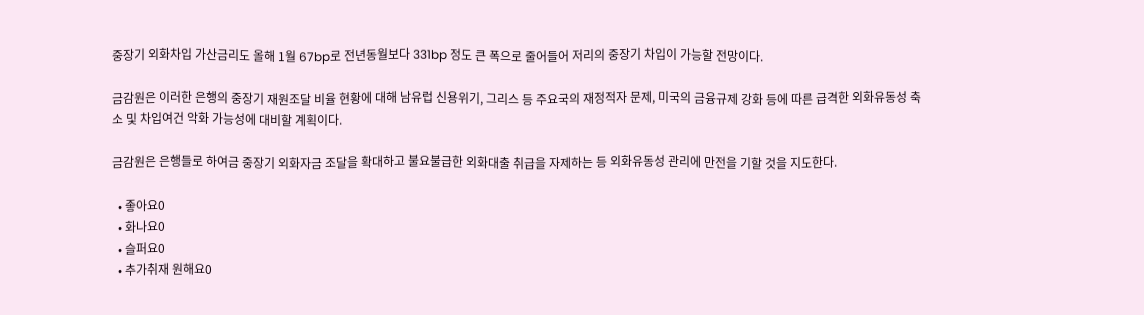중장기 외화차입 가산금리도 올해 1월 67bp로 전년동월보다 331bp 정도 큰 폭으로 줄어들어 저리의 중장기 차입이 가능할 전망이다.

금감원은 이러한 은행의 중장기 재원조달 비율 현황에 대해 남유럽 신용위기, 그리스 등 주요국의 재정적자 문제, 미국의 금융규제 강화 등에 따른 급격한 외화유동성 축소 및 차입여건 악화 가능성에 대비할 계획이다.

금감원은 은행들로 하여금 중장기 외화자금 조달을 확대하고 불요불급한 외화대출 취급을 자제하는 등 외화유동성 관리에 만전을 기할 것을 지도한다.

  • 좋아요0
  • 화나요0
  • 슬퍼요0
  • 추가취재 원해요0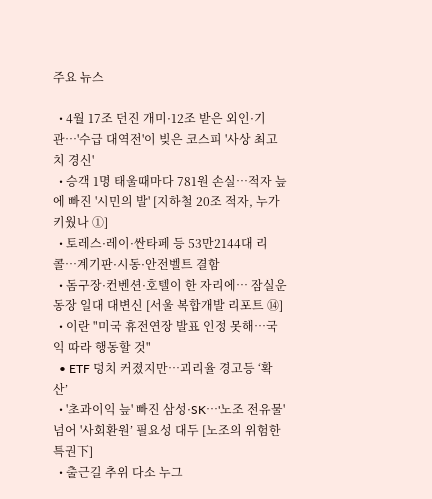주요 뉴스

  • 4월 17조 던진 개미·12조 받은 외인·기관…'수급 대역전'이 빚은 코스피 '사상 최고치 경신'
  • 승객 1명 태울때마다 781원 손실…적자 늪에 빠진 '시민의 발' [지하철 20조 적자, 누가 키웠나 ①]
  • 토레스·레이·싼타페 등 53만2144대 리콜…계기판·시동·안전벨트 결함
  • 돔구장·컨벤션·호텔이 한 자리에… 잠실운동장 일대 대변신 [서울 복합개발 리포트 ⑭]
  • 이란 "미국 휴전연장 발표 인정 못해⋯국익 따라 행동할 것"
  • ETF 덩치 커졌지만…괴리율 경고등 ‘확산’
  • '초과이익 늪' 빠진 삼성·SK⋯'노조 전유물' 넘어 '사회환원’ 필요성 대두 [노조의 위험한 특권下]
  • 출근길 추위 다소 누그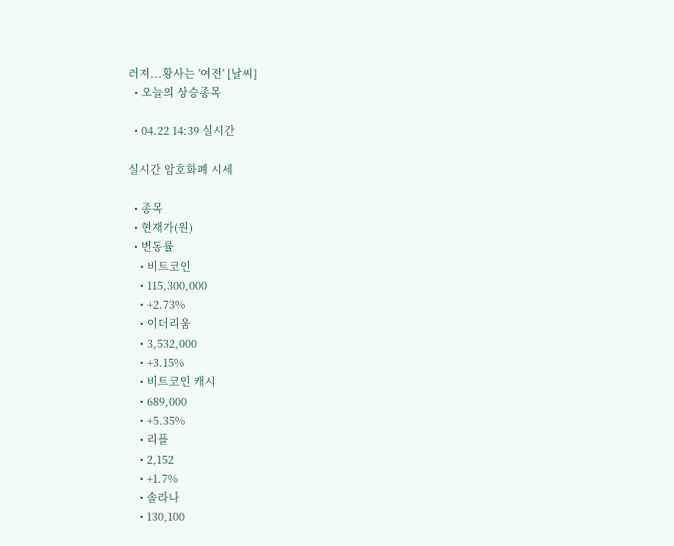러져...황사는 '여전' [날씨]
  • 오늘의 상승종목

  • 04.22 14:39 실시간

실시간 암호화폐 시세

  • 종목
  • 현재가(원)
  • 변동률
    • 비트코인
    • 115,300,000
    • +2.73%
    • 이더리움
    • 3,532,000
    • +3.15%
    • 비트코인 캐시
    • 689,000
    • +5.35%
    • 리플
    • 2,152
    • +1.7%
    • 솔라나
    • 130,100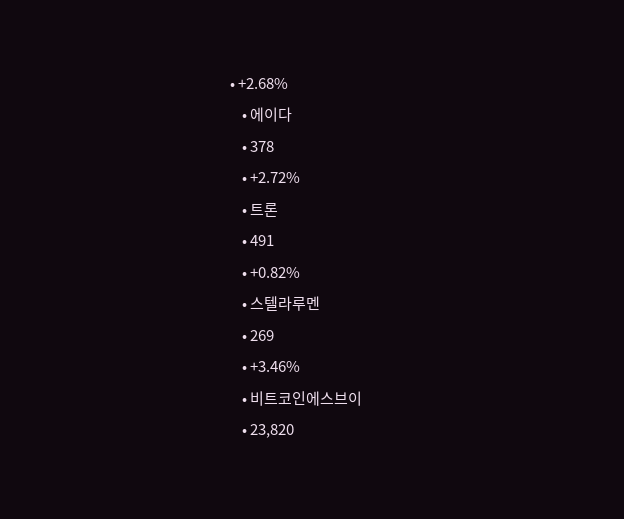• +2.68%
    • 에이다
    • 378
    • +2.72%
    • 트론
    • 491
    • +0.82%
    • 스텔라루멘
    • 269
    • +3.46%
    • 비트코인에스브이
    • 23,820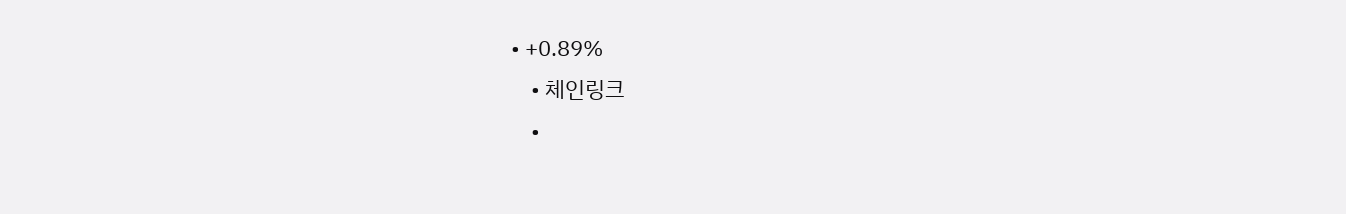• +0.89%
    • 체인링크
    •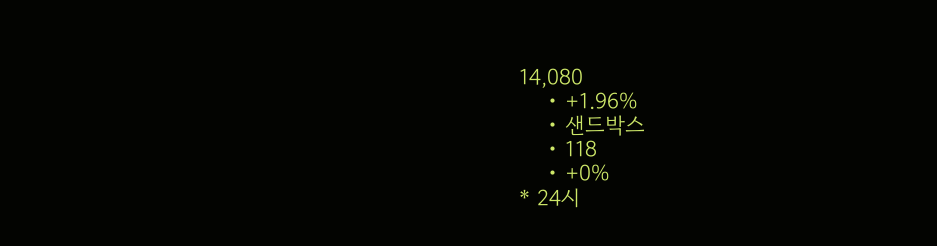14,080
    • +1.96%
    • 샌드박스
    • 118
    • +0%
* 24시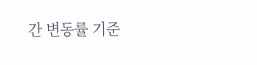간 변동률 기준